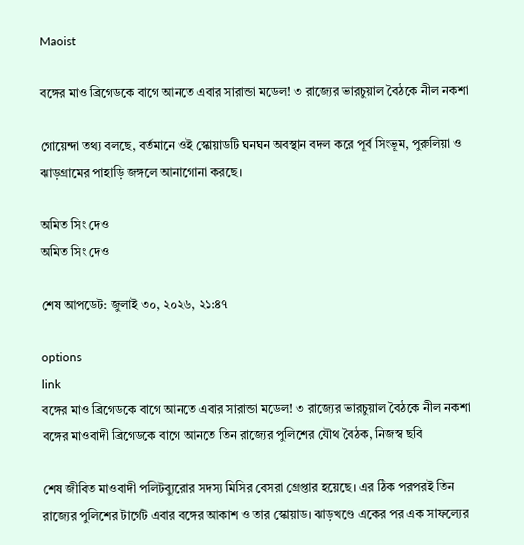Maoist

বঙ্গের মাও ব্রিগেডকে বাগে আনতে এবার সারান্ডা মডেল! ৩ রাজ্যের ভারচুয়াল বৈঠকে নীল নকশা

গোয়েন্দা তথ্য বলছে, বর্তমানে ওই স্কোয়াডটি ঘনঘন অবস্থান বদল করে পূর্ব সিংভূম, পুরুলিয়া ও ঝাড়গ্রামের পাহাড়ি জঙ্গলে আনাগোনা করছে।

অমিত সিং দেও
অমিত সিং দেও

শেষ আপডেট: জুলাই ৩০, ২০২৬, ২১:৪৭

options
link
বঙ্গের মাও ব্রিগেডকে বাগে আনতে এবার সারান্ডা মডেল! ৩ রাজ্যের ভারচুয়াল বৈঠকে নীল নকশা
বঙ্গের মাওবাদী ব্রিগেডকে বাগে আনতে তিন রাজ্যের পুলিশের যৌথ বৈঠক, নিজস্ব ছবি

শেষ জীবিত মাওবাদী পলিটব্যুরোর সদস্য মিসির বেসরা গ্রেপ্তার হয়েছে। এর ঠিক পরপরই তিন রাজ্যের পুলিশের টার্গেট এবার বঙ্গের আকাশ ও তার স্কোয়াড। ঝাড়খণ্ডে একের পর এক সাফল্যের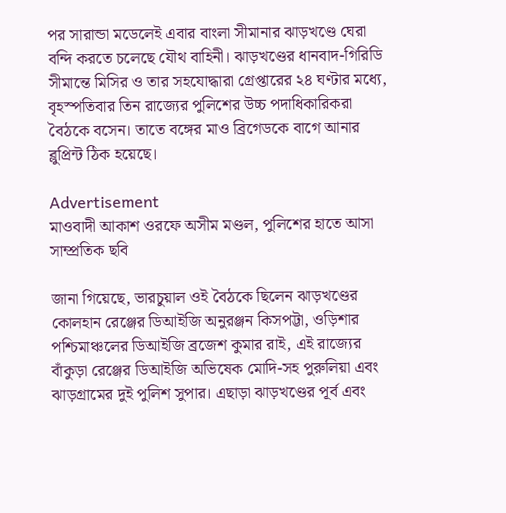পর সারান্ডা মডেলেই এবার বাংলা সীমানার ঝাড়খণ্ডে ঘেরা বন্দি করতে চলেছে যৌথ বাহিনী। ঝাড়খণ্ডের ধানবাদ-গিরিডি সীমান্তে মিসির ও তার সহযোদ্ধারা গ্রেপ্তারের ২৪ ঘণ্টার মধ্যে, বৃহস্পতিবার তিন রাজ্যের পুলিশের উচ্চ পদাধিকারিকরা বৈঠকে বসেন। তাতে বঙ্গের মাও ব্রিগেডকে বাগে আনার ব্লুপ্রিন্ট ঠিক হয়েছে।

Advertisement
মাওবাদী আকাশ ওরফে অসীম মণ্ডল, পুলিশের হাতে আসা সাম্প্রতিক ছবি

জানা গিয়েছে, ভারচুয়াল ওই বৈঠকে ছিলেন ঝাড়খণ্ডের কোলহান রেঞ্জের ডিআইজি অনুরঞ্জন কিসপট্টা, ওড়িশার পশ্চিমাঞ্চলের ডিআইজি ব্রজেশ কুমার রাই, এই রাজ্যের বাঁকুড়া রেঞ্জের ডিআইজি অভিষেক মোদি-সহ পুরুলিয়া এবং ঝাড়গ্রামের দুই পুলিশ সুপার। এছাড়া ঝাড়খণ্ডের পূর্ব এবং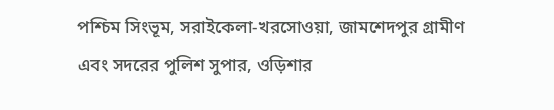পশ্চিম সিংভূম, সরাইকেলা-খরসোওয়া, জামশেদপুর গ্রামীণ এবং সদরের পুলিশ সুপার, ওড়িশার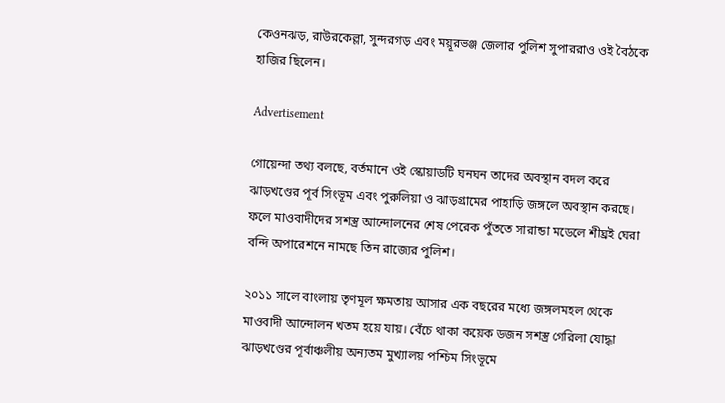কেওনঝড়, রাউরকেল্লা, সুন্দরগড় এবং ময়ূরভঞ্জ জেলার পুলিশ সুপাররাও ওই বৈঠকে হাজির ছিলেন।

Advertisement

গোয়েন্দা তথ্য বলছে, বর্তমানে ওই স্কোয়াডটি ঘনঘন তাদের অবস্থান বদল করে ঝাড়খণ্ডের পূর্ব সিংভূম এবং পুরুলিয়া ও ঝাড়গ্রামের পাহাড়ি জঙ্গলে অবস্থান করছে। ফলে মাওবাদীদের সশস্ত্র আন্দোলনের শেষ পেরেক পুঁততে সারান্ডা মডেলে শীঘ্রই ঘেরা বন্দি অপারেশনে নামছে তিন রাজ্যের পুলিশ।

২০১১ সালে বাংলায় তৃণমূল ক্ষমতায় আসার এক বছরের মধ্যে জঙ্গলমহল থেকে মাওবাদী আন্দোলন খতম হয়ে যায়। বেঁচে থাকা কয়েক ডজন সশস্ত্র গেরিলা যোদ্ধা ঝাড়খণ্ডের পূর্বাঞ্চলীয় অন্যতম মুখ্যালয় পশ্চিম সিংভূমে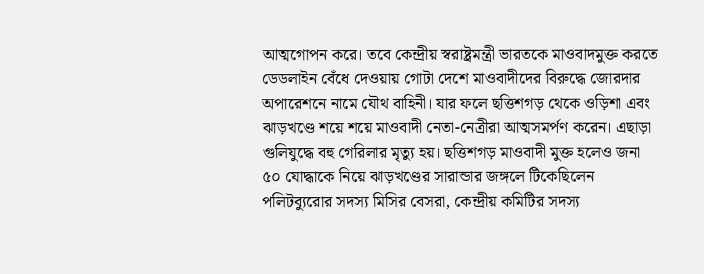আত্মগোপন করে। তবে কেন্দ্রীয় স্বরাষ্ট্রমন্ত্রী ভারতকে মাওবাদমুক্ত করতে ডেডলাইন বেঁধে দেওয়ায় গোটা দেশে মাওবাদীদের বিরুদ্ধে জোরদার অপারেশনে নামে যৌথ বাহিনী। যার ফলে ছত্তিশগড় থেকে ওড়িশা এবং ঝাড়খণ্ডে শয়ে শয়ে মাওবাদী নেতা-নেত্রীরা আত্মসমর্পণ করেন। এছাড়া গুলিযুদ্ধে বহু গেরিলার মৃত্যু হয়। ছত্তিশগড় মাওবাদী মুক্ত হলেও জনা ৫০ যোদ্ধাকে নিয়ে ঝাড়খণ্ডের সারান্ডার জঙ্গলে টিকেছিলেন পলিটব্যুরোর সদস্য মিসির বেসরা, কেন্দ্রীয় কমিটির সদস্য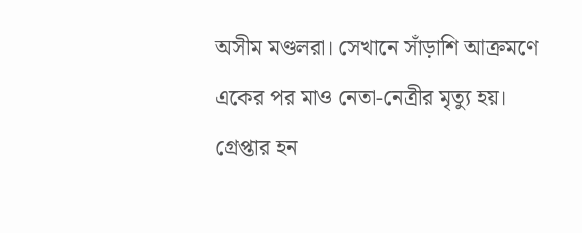অসীম মণ্ডলরা। সেখানে সাঁড়াশি আক্রমণে একের পর মাও নেতা-নেত্রীর মৃত্যু হয়। গ্রেপ্তার হন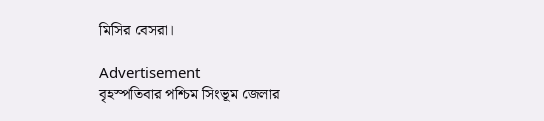মিসির বেসরা।

Advertisement
বৃহস্পতিবার পশ্চিম সিংভূম জেলার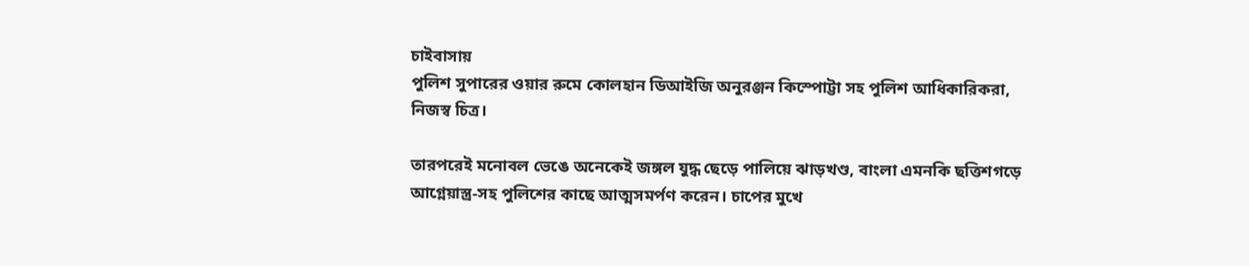চাইবাসায়
পুলিশ সুপারের ওয়ার রুমে কোলহান ডিআইজি অনুরঞ্জন কিস্পোট্টা সহ পুলিশ আধিকারিকরা,
নিজস্ব চিত্র।

তারপরেই মনোবল ভেঙে অনেকেই জঙ্গল যুদ্ধ ছেড়ে পালিয়ে ঝাড়খণ্ড, বাংলা এমনকি ছত্তিশগড়ে আগ্নেয়াস্ত্র-সহ পুলিশের কাছে আত্মসমর্পণ করেন। চাপের মুখে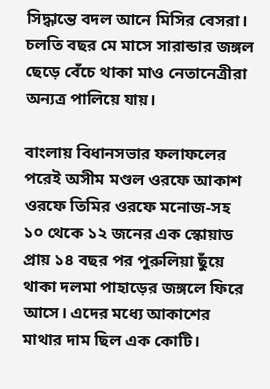সিদ্ধান্তে বদল আনে মিসির বেসরা। চলতি বছর মে মাসে সারান্ডার জঙ্গল ছেড়ে বেঁচে থাকা মাও নেতানেত্রীরা অন্যত্র পালিয়ে যায়।

বাংলায় বিধানসভার ফলাফলের পরেই অসীম মণ্ডল ওরফে আকাশ ওরফে তিমির ওরফে মনোজ-সহ ১০ থেকে ১২ জনের এক স্কোয়াড প্রায় ১৪ বছর পর পুরুলিয়া ছুঁয়ে থাকা দলমা পাহাড়ের জঙ্গলে ফিরে আসে। এদের মধ্যে আকাশের মাথার দাম ছিল এক কোটি।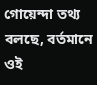গোয়েন্দা তথ্য বলছে, বর্তমানে ওই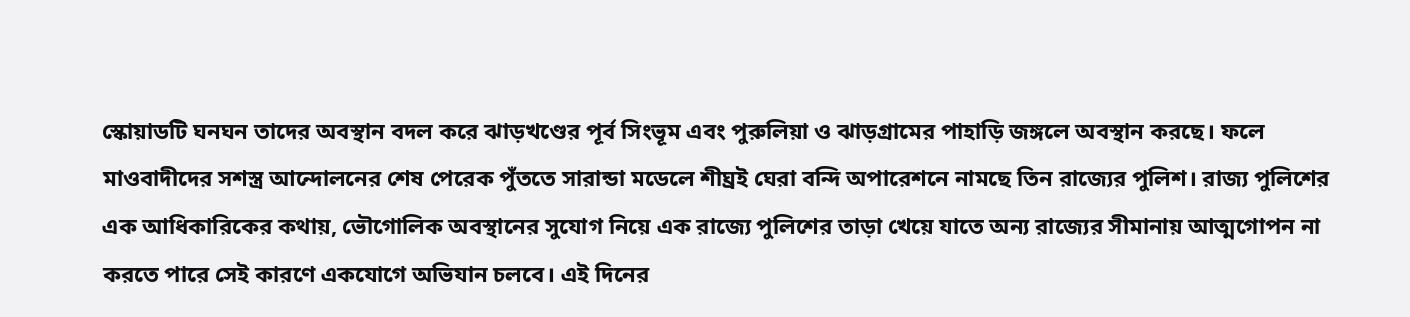স্কোয়াডটি ঘনঘন তাদের অবস্থান বদল করে ঝাড়খণ্ডের পূর্ব সিংভূম এবং পুরুলিয়া ও ঝাড়গ্রামের পাহাড়ি জঙ্গলে অবস্থান করছে। ফলে মাওবাদীদের সশস্ত্র আন্দোলনের শেষ পেরেক পুঁততে সারান্ডা মডেলে শীঘ্রই ঘেরা বন্দি অপারেশনে নামছে তিন রাজ্যের পুলিশ। রাজ্য পুলিশের এক আধিকারিকের কথায়, ভৌগোলিক অবস্থানের সুযোগ নিয়ে এক রাজ্যে পুলিশের তাড়া খেয়ে যাতে অন্য রাজ্যের সীমানায় আত্মগোপন না করতে পারে সেই কারণে একযোগে অভিযান চলবে। এই দিনের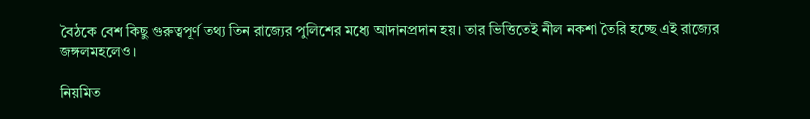বৈঠকে বেশ কিছু গুরুত্বপূর্ণ তথ্য তিন রাজ্যের পুলিশের মধ্যে আদানপ্রদান হয়। তার ভিত্তিতেই নীল নকশা তৈরি হচ্ছে এই রাজ্যের জঙ্গলমহলেও।

নিয়মিত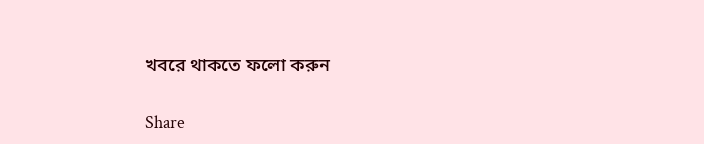খবরে থাকতে ফলো করুন

Share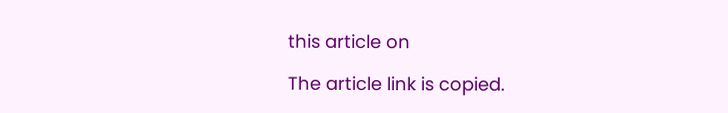this article on

The article link is copied.